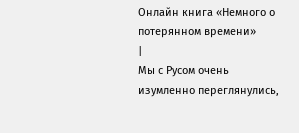Онлайн книга «Немного о потерянном времени»
|
Мы с Русом очень изумленно переглянулись,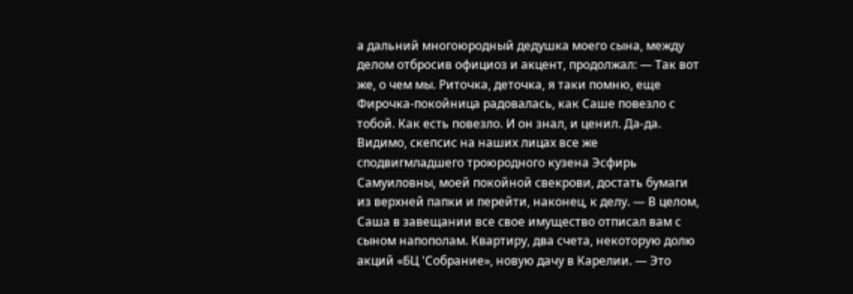а дальний многоюродный дедушка моего сына, между делом отбросив официоз и акцент, продолжал: — Так вот же, о чем мы. Риточка, деточка, я таки помню, еще Фирочка-покойница радовалась, как Саше повезло с тобой. Как есть повезло. И он знал, и ценил. Да-да. Видимо, скепсис на наших лицах все же сподвигмладшего троюродного кузена Эсфирь Самуиловны, моей покойной свекрови, достать бумаги из верхней папки и перейти, наконец, к делу. — В целом, Саша в завещании все свое имущество отписал вам с сыном напополам. Квартиру, два счета, некоторую долю акций «БЦ 'Собрание», новую дачу в Карелии. — Это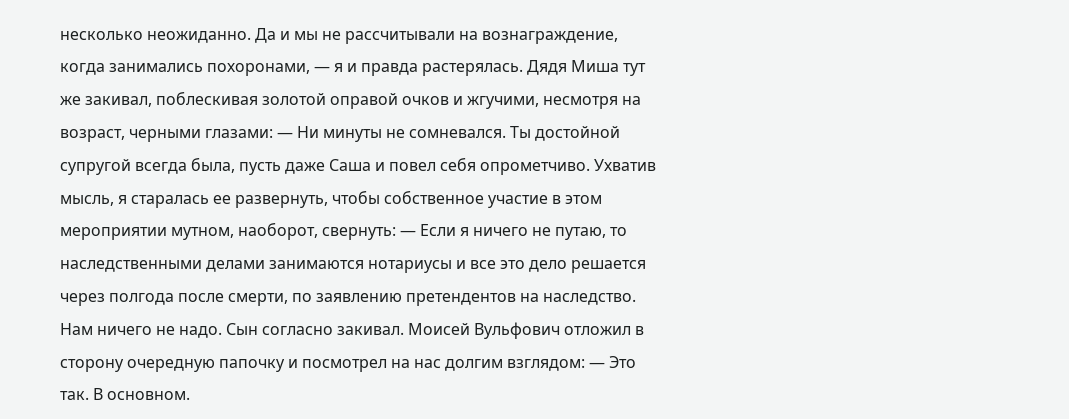несколько неожиданно. Да и мы не рассчитывали на вознаграждение, когда занимались похоронами, — я и правда растерялась. Дядя Миша тут же закивал, поблескивая золотой оправой очков и жгучими, несмотря на возраст, черными глазами: — Ни минуты не сомневался. Ты достойной супругой всегда была, пусть даже Саша и повел себя опрометчиво. Ухватив мысль, я старалась ее развернуть, чтобы собственное участие в этом мероприятии мутном, наоборот, свернуть: — Если я ничего не путаю, то наследственными делами занимаются нотариусы и все это дело решается через полгода после смерти, по заявлению претендентов на наследство. Нам ничего не надо. Сын согласно закивал. Моисей Вульфович отложил в сторону очередную папочку и посмотрел на нас долгим взглядом: — Это так. В основном.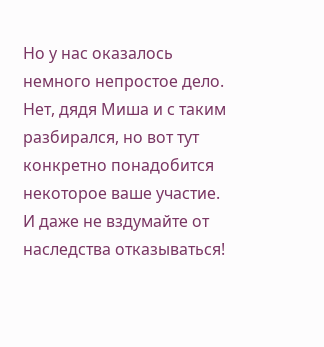Но у нас оказалось немного непростое дело. Нет, дядя Миша и с таким разбирался, но вот тут конкретно понадобится некоторое ваше участие. И даже не вздумайте от наследства отказываться!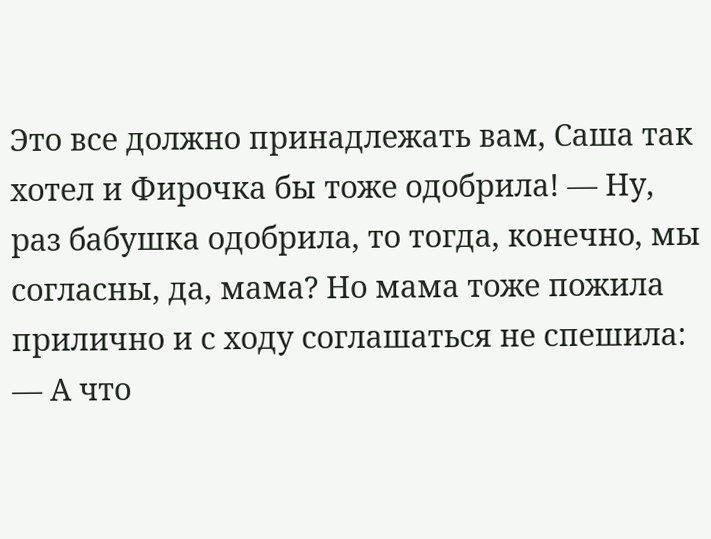Это все должно принадлежать вам, Саша так хотел и Фирочка бы тоже одобрила! — Ну, раз бабушка одобрила, то тогда, конечно, мы согласны, да, мама? Но мама тоже пожила прилично и с ходу соглашаться не спешила: — А что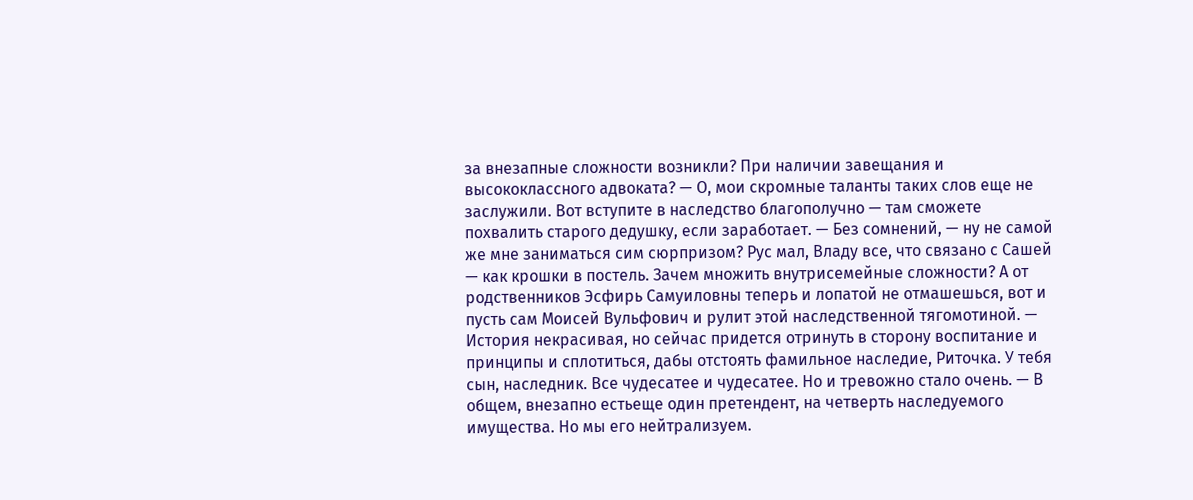за внезапные сложности возникли? При наличии завещания и высококлассного адвоката? — О, мои скромные таланты таких слов еще не заслужили. Вот вступите в наследство благополучно — там сможете похвалить старого дедушку, если заработает. — Без сомнений, — ну не самой же мне заниматься сим сюрпризом? Рус мал, Владу все, что связано с Сашей — как крошки в постель. Зачем множить внутрисемейные сложности? А от родственников Эсфирь Самуиловны теперь и лопатой не отмашешься, вот и пусть сам Моисей Вульфович и рулит этой наследственной тягомотиной. — История некрасивая, но сейчас придется отринуть в сторону воспитание и принципы и сплотиться, дабы отстоять фамильное наследие, Риточка. У тебя сын, наследник. Все чудесатее и чудесатее. Но и тревожно стало очень. — В общем, внезапно естьеще один претендент, на четверть наследуемого имущества. Но мы его нейтрализуем.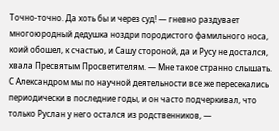Точно-точно. Да хоть бы и через суд! — гневно раздувает многоюродный дедушка ноздри породистого фамильного носа, коий обошел, к счастью, и Сашу стороной, да и Русу не достался, хвала Пресвятым Просветителям. — Мне такое странно слышать. С Александром мы по научной деятельности все же пересекались периодически в последние годы, и он часто подчеркивал, что только Руслан у него остался из родственников, —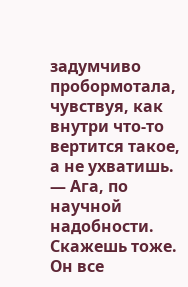задумчиво пробормотала, чувствуя, как внутри что-то вертится такое, а не ухватишь. — Ага, по научной надобности. Скажешь тоже. Он все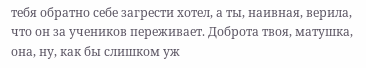тебя обратно себе загрести хотел, а ты, наивная, верила, что он за учеников переживает. Доброта твоя, матушка, она, ну, как бы слишком уж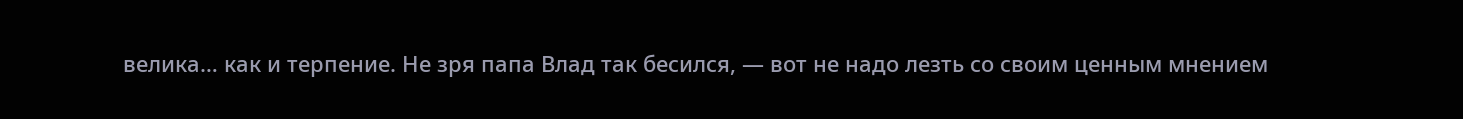велика… как и терпение. Не зря папа Влад так бесился, — вот не надо лезть со своим ценным мнением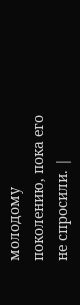молодому поколению, пока его не спросили. |